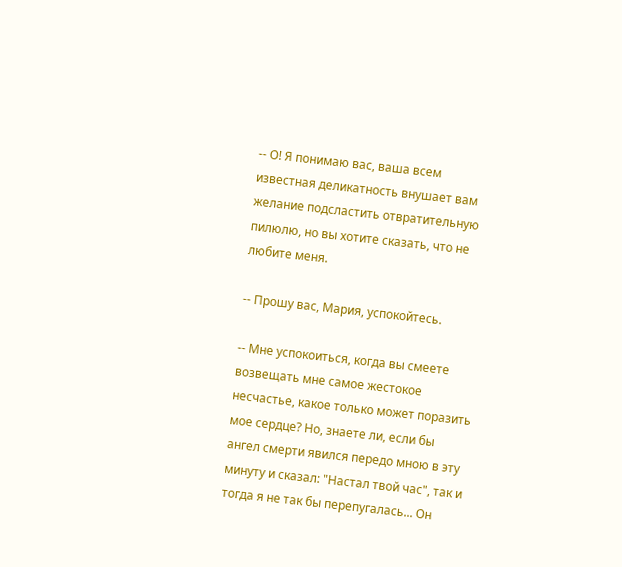-- О! Я понимаю вас, ваша всем известная деликатность внушает вам желание подсластить отвратительную пилюлю, но вы хотите сказать, что не любите меня.

-- Прошу вас, Мария, успокойтесь.

-- Мне успокоиться, когда вы смеете возвещать мне самое жестокое несчастье, какое только может поразить мое сердце? Но, знаете ли, если бы ангел смерти явился передо мною в эту минуту и сказал: "Настал твой час", так и тогда я не так бы перепугалась... Он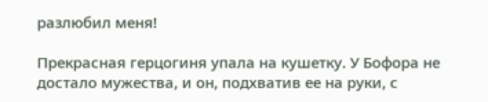разлюбил меня!

Прекрасная герцогиня упала на кушетку. У Бофора не достало мужества, и он, подхватив ее на руки, с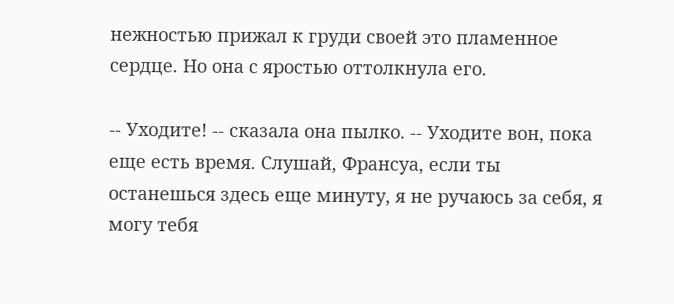нежностью прижал к груди своей это пламенное сердце. Но она с яростью оттолкнула его.

-- Уходите! -- сказала она пылко. -- Уходите вон, пока еще есть время. Слушай, Франсуа, если ты останешься здесь еще минуту, я не ручаюсь за себя, я могу тебя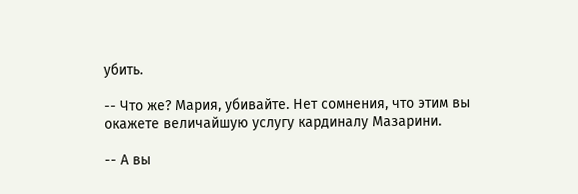убить.

-- Что же? Мария, убивайте. Нет сомнения, что этим вы окажете величайшую услугу кардиналу Мазарини.

-- А вы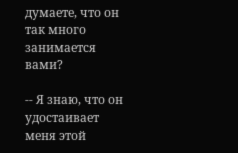думаете, что он так много занимается вами?

-- Я знаю, что он удостаивает меня этой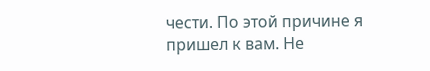чести. По этой причине я пришел к вам. Не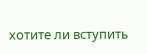хотите ли вступить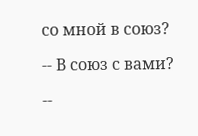со мной в союз?

-- В союз с вами?

--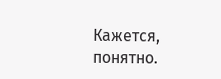Кажется, понятно.